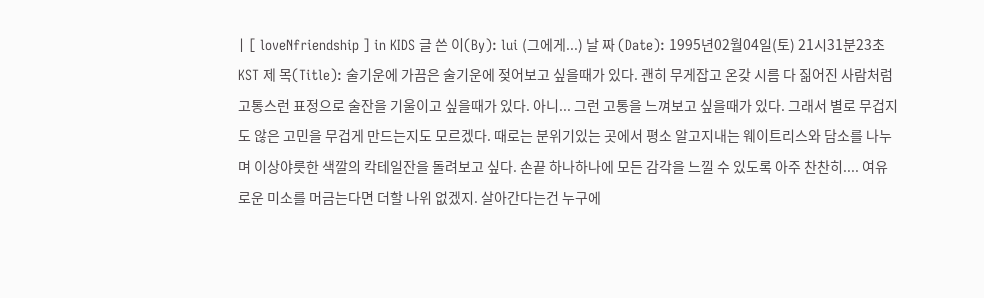| [ loveNfriendship ] in KIDS 글 쓴 이(By): lui (그에게...) 날 짜 (Date): 1995년02월04일(토) 21시31분23초 KST 제 목(Title): 술기운에 가끔은 술기운에 젖어보고 싶을때가 있다. 괜히 무게잡고 온갖 시름 다 짊어진 사람처럼 고통스런 표정으로 술잔을 기울이고 싶을때가 있다. 아니... 그런 고통을 느껴보고 싶을때가 있다. 그래서 별로 무겁지도 않은 고민을 무겁게 만드는지도 모르겠다. 때로는 분위기있는 곳에서 평소 알고지내는 웨이트리스와 담소를 나누며 이상야릇한 색깔의 칵테일잔을 돌려보고 싶다. 손끝 하나하나에 모든 감각을 느낄 수 있도록 아주 찬찬히.... 여유로운 미소를 머금는다면 더할 나위 없겠지. 살아간다는건 누구에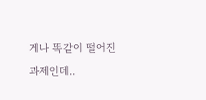게나 똑같이 떨어진 과제인데..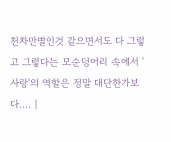천차만별인것 같으면서도 다 그렇고 그렇다는 모순덩어리 속에서 '사랑'의 역할은 정말 대단한가보다.... |